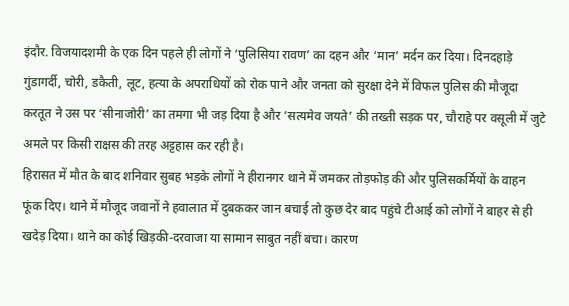इंदौर. विजयादशमी के एक दिन पहले ही लोगों ने ‘पुलिसिया रावण’ का दहन और ‘मान’ मर्दन कर दिया। दिनदहाड़े गुंडागर्दी, चोरी, डकैती, लूट, हत्या के अपराधियों को रोक पाने और जनता को सुरक्षा देने में विफल पुलिस की मौजूदा करतूत ने उस पर ‘सीनाजोरी’ का तमगा भी जड़ दिया है और ‘सत्यमेव जयते’ की तख्ती सड़क पर, चौराहे पर वसूली में जुटे अमले पर किसी राक्षस की तरह अट्टहास कर रही है।
हिरासत में मौत के बाद शनिवार सुबह भड़के लोगों ने हीरानगर थाने में जमकर तोड़फोड़ की और पुलिसकर्मियों के वाहन फूंक दिए। थाने में मौजूद जवानों ने हवालात में दुबककर जान बचाई तो कुछ देर बाद पहुंचे टीआई को लोगों ने बाहर से ही खदेड़ दिया। थाने का कोई खिड़की-दरवाजा या सामान साबुत नहीं बचा। कारण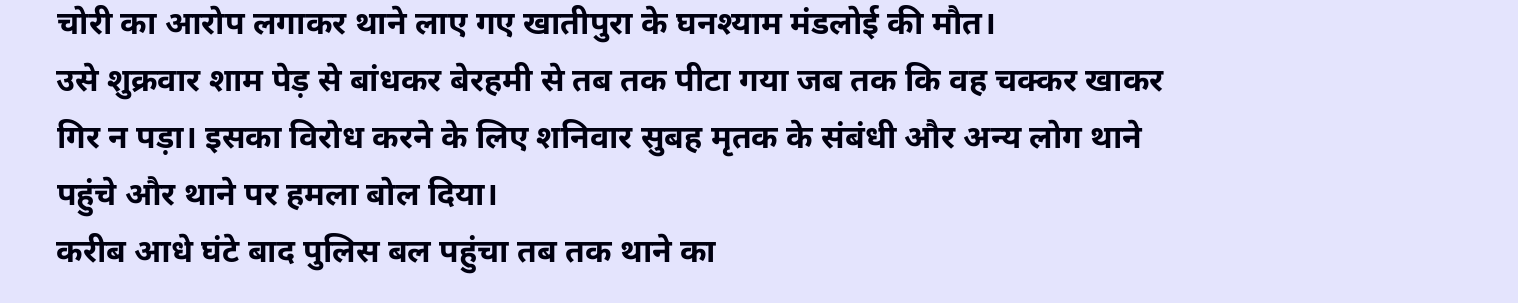चोरी का आरोप लगाकर थाने लाए गए खातीपुरा के घनश्याम मंडलोई की मौत।
उसे शुक्रवार शाम पेड़ से बांधकर बेरहमी से तब तक पीटा गया जब तक कि वह चक्कर खाकर गिर न पड़ा। इसका विरोध करने के लिए शनिवार सुबह मृतक के संबंधी और अन्य लोग थाने पहुंचे और थाने पर हमला बोल दिया।
करीब आधे घंटे बाद पुलिस बल पहुंचा तब तक थाने का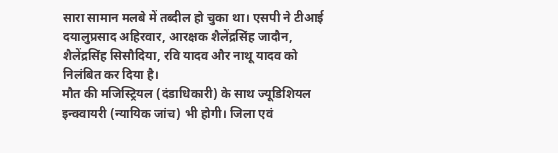सारा सामान मलबे में तब्दील हो चुका था। एसपी ने टीआई दयालुप्रसाद अहिरवार, आरक्षक शैलेंद्रसिंह जादौन, शैलेंद्रसिंह सिसौदिया, रवि यादव और नाथू यादव को निलंबित कर दिया है।
मौत की मजिस्ट्रियल (दंडाधिकारी) के साथ ज्यूडिशियल इन्क्वायरी (न्यायिक जांच) भी होगी। जिला एवं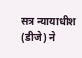सत्र न्यायाधीश (डीजे) ने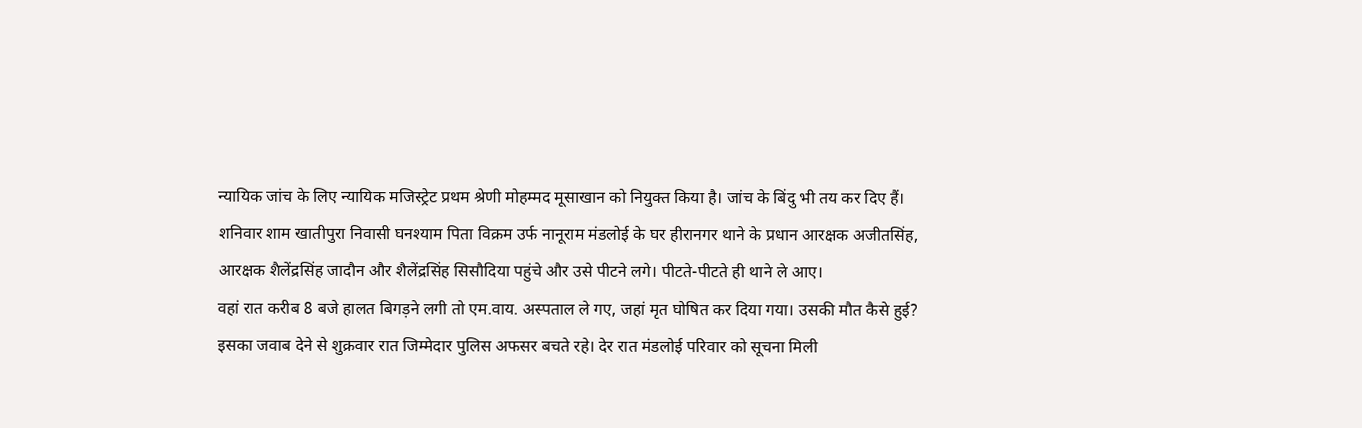न्यायिक जांच के लिए न्यायिक मजिस्ट्रेट प्रथम श्रेणी मोहम्मद मूसाखान को नियुक्त किया है। जांच के बिंदु भी तय कर दिए हैं।
शनिवार शाम खातीपुरा निवासी घनश्याम पिता विक्रम उर्फ नानूराम मंडलोई के घर हीरानगर थाने के प्रधान आरक्षक अजीतसिंह, आरक्षक शैलेंद्रसिंह जादौन और शैलेंद्रसिंह सिसौदिया पहुंचे और उसे पीटने लगे। पीटते-पीटते ही थाने ले आए।
वहां रात करीब 8 बजे हालत बिगड़ने लगी तो एम.वाय. अस्पताल ले गए, जहां मृत घोषित कर दिया गया। उसकी मौत कैसे हुई? इसका जवाब देने से शुक्रवार रात जिम्मेदार पुलिस अफसर बचते रहे। देर रात मंडलोई परिवार को सूचना मिली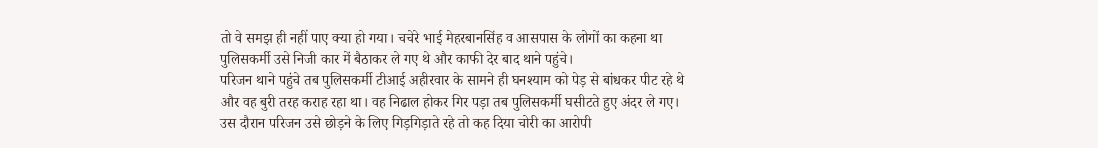तो वे समझ ही नहीं पाए क्या हो गया। चचेरे भाई मेहरबानसिंह व आसपास के लोगों का कहना था पुलिसकर्मी उसे निजी कार में बैठाकर ले गए थे और काफी देर बाद थाने पहुंचे।
परिजन थाने पहुंचे तब पुलिसकर्मी टीआई अहीरवार के सामने ही घनश्याम को पेड़ से बांधकर पीट रहे थे और वह बुरी तरह कराह रहा था। वह निढाल होकर गिर पड़ा तब पुलिसकर्मी घसीटते हुए अंदर ले गए। उस दौरान परिजन उसे छोड़ने के लिए गिड़गिड़ाते रहे तो कह दिया चोरी का आरोपी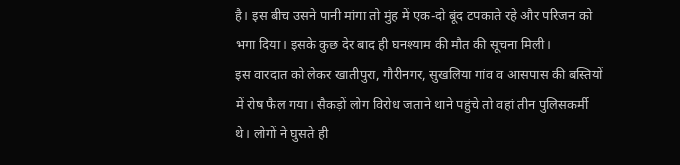है। इस बीच उसने पानी मांगा तो मुंह में एक-दो बूंद टपकाते रहे और परिजन को भगा दिया। इसके कुछ देर बाद ही घनश्याम की मौत की सूचना मिली।
इस वारदात को लेकर खातीपुरा, गौरीनगर, सुखलिया गांव व आसपास की बस्तियों में रोष फैल गया। सैकड़ों लोग विरोध जताने थाने पहुंचे तो वहां तीन पुलिसकर्मी थे। लोगों ने घुसते ही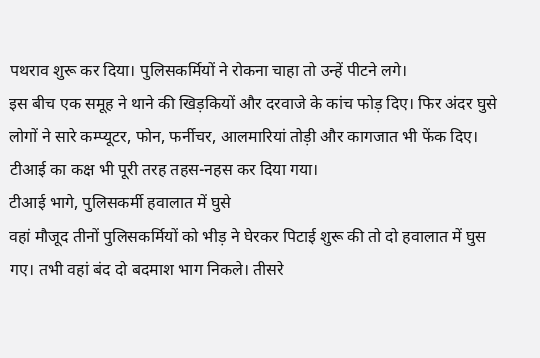पथराव शुरू कर दिया। पुलिसकर्मियों ने रोकना चाहा तो उन्हें पीटने लगे।
इस बीच एक समूह ने थाने की खिड़कियों और दरवाजे के कांच फोड़ दिए। फिर अंदर घुसे लोगों ने सारे कम्प्यूटर, फोन, फर्नीचर, आलमारियां तोड़ी और कागजात भी फेंक दिए। टीआई का कक्ष भी पूरी तरह तहस-नहस कर दिया गया।
टीआई भागे, पुलिसकर्मी हवालात में घुसे
वहां मौजूद तीनों पुलिसकर्मियों को भीड़ ने घेरकर पिटाई शुरू की तो दो हवालात में घुस गए। तभी वहां बंद दो बदमाश भाग निकले। तीसरे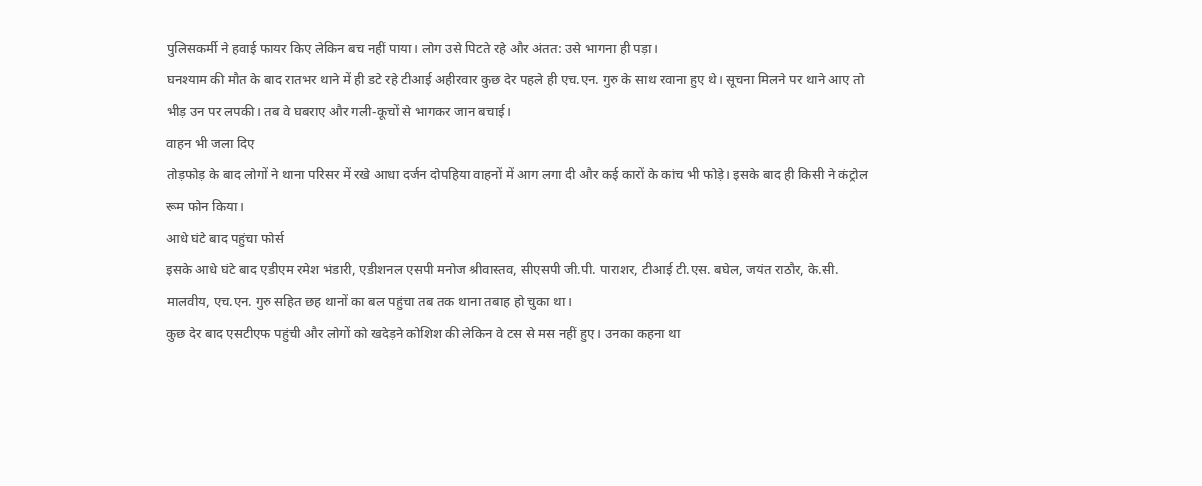पुलिसकर्मी ने हवाई फायर किए लेकिन बच नहीं पाया। लोग उसे पिटते रहे और अंतत: उसे भागना ही पड़ा।
घनश्याम की मौत के बाद रातभर थाने में ही डटे रहे टीआई अहीरवार कुछ देर पहले ही एच.एन. गुरु के साथ रवाना हुए थे। सूचना मिलने पर थाने आए तो भीड़ उन पर लपकी। तब वे घबराए और गली-कूचों से भागकर जान बचाई।
वाहन भी जला दिए
तोड़फोड़ के बाद लोगों ने थाना परिसर में रखे आधा दर्जन दोपहिया वाहनों में आग लगा दी और कई कारों के कांच भी फोड़े। इसके बाद ही किसी ने कंट्रोल रूम फोन किया।
आधे घंटे बाद पहुंचा फोर्स
इसके आधे घंटे बाद एडीएम रमेश भंडारी, एडीशनल एसपी मनोज श्रीवास्तव, सीएसपी जी.पी. पाराशर, टीआई टी.एस. बघेल, जयंत राठौर, के.सी. मालवीय, एच.एन. गुरु सहित छह थानों का बल पहुंचा तब तक थाना तबाह हो चुका था।
कुछ देर बाद एसटीएफ पहुंची और लोगों को खदेड़ने कोशिश की लेकिन वे टस से मस नहीं हुए। उनका कहना था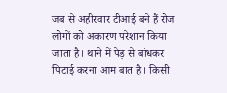जब से अहीरवार टीआई बने हैं रोज लोगों को अकारण परेशान किया जाता है। थाने में पेड़ से बांधकर पिटाई करना आम बात है। किसी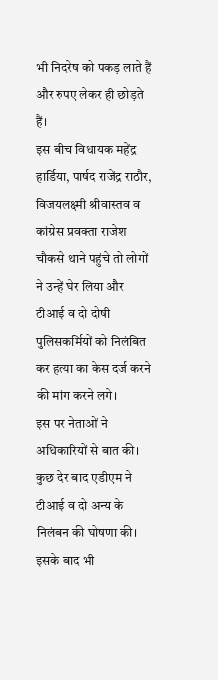भी निदरेष को पकड़ लाते हैं और रुपए लेकर ही छोड़ते हैं।
इस बीच विधायक महेंद्र हार्डिया, पार्षद राजेंद्र राठौर, विजयलक्ष्मी श्रीवास्तव व कांग्रेस प्रवक्ता राजेश चौकसे थाने पहुंचे तो लोगों ने उन्हें घेर लिया और टीआई व दो दोषी पुलिसकर्मियों को निलंबित कर हत्या का केस दर्ज करने की मांग करने लगे।
इस पर नेताओं ने अधिकारियों से बात की। कुछ देर बाद एडीएम ने टीआई व दो अन्य के निलंबन की घोषणा की। इसके बाद भी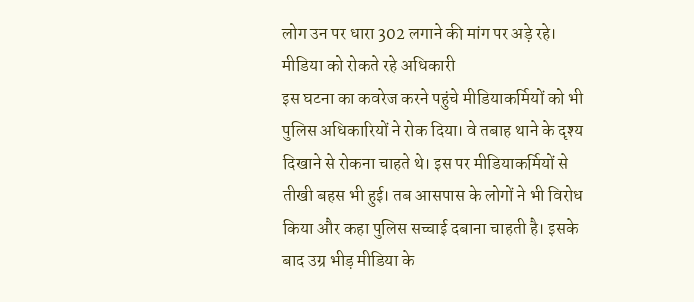लोग उन पर धारा 302 लगाने की मांग पर अड़े रहे।
मीडिया को रोकते रहे अधिकारी
इस घटना का कवरेज करने पहुंचे मीडियाकर्मियों को भी पुलिस अधिकारियों ने रोक दिया। वे तबाह थाने के दृश्य दिखाने से रोकना चाहते थे। इस पर मीडियाकर्मियों से तीखी बहस भी हुई। तब आसपास के लोगों ने भी विरोध किया और कहा पुलिस सच्चाई दबाना चाहती है। इसके बाद उग्र भीड़ मीडिया के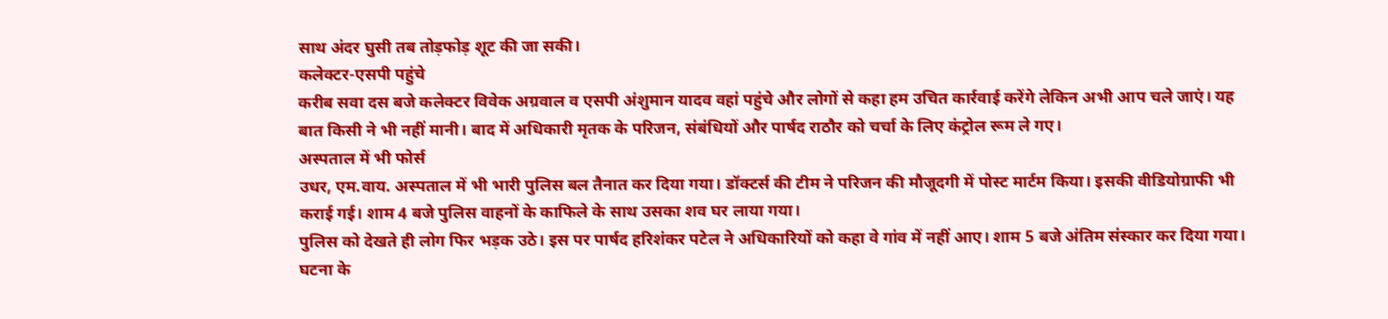साथ अंदर घुसी तब तोड़फोड़ शूट की जा सकी।
कलेक्टर-एसपी पहुंचे
करीब सवा दस बजे कलेक्टर विवेक अग्रवाल व एसपी अंशुमान यादव वहां पहुंचे और लोगों से कहा हम उचित कार्रवाई करेंगे लेकिन अभी आप चले जाएं। यह बात किसी ने भी नहीं मानी। बाद में अधिकारी मृतक के परिजन, संबंधियों और पार्षद राठौर को चर्चा के लिए कंट्रोल रूम ले गए।
अस्पताल में भी फोर्स
उधर, एम.वाय. अस्पताल में भी भारी पुलिस बल तैनात कर दिया गया। डॉक्टर्स की टीम ने परिजन की मौजूदगी में पोस्ट मार्टम किया। इसकी वीडियोग्राफी भी कराई गई। शाम 4 बजे पुलिस वाहनों के काफिले के साथ उसका शव घर लाया गया।
पुलिस को देखते ही लोग फिर भड़क उठे। इस पर पार्षद हरिशंकर पटेल ने अधिकारियों को कहा वे गांव में नहीं आए। शाम 5 बजे अंतिम संस्कार कर दिया गया। घटना के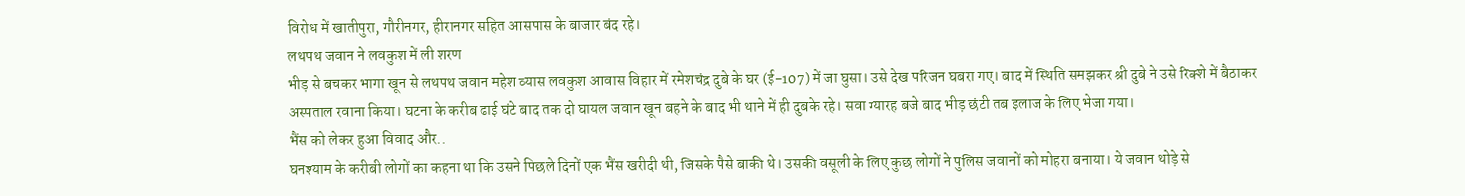विरोध में खातीपुरा, गौरीनगर, हीरानगर सहित आसपास के बाजार बंद रहे।
लथपथ जवान ने लवकुश में ली शरण
भीड़ से बचकर भागा खून से लथपथ जवान महेश व्यास लवकुश आवास विहार में रमेशचंद्र दुबे के घर (ई-107) में जा घुसा। उसे देख परिजन घबरा गए। बाद में स्थिति समझकर श्री दुबे ने उसे रिक्शे में बैठाकर अस्पताल रवाना किया। घटना के करीब ढाई घंटे बाद तक दो घायल जवान खून बहने के बाद भी थाने में ही दुबके रहे। सवा ग्यारह बजे बाद भीड़ छंटी तब इलाज के लिए भेजा गया।
भैंस को लेकर हुआ विवाद और..
घनश्याम के करीबी लोगों का कहना था कि उसने पिछले दिनों एक भैंस खरीदी थी, जिसके पैसे बाकी थे। उसकी वसूली के लिए कुछ लोगों ने पुलिस जवानों को मोहरा बनाया। ये जवान थोड़े से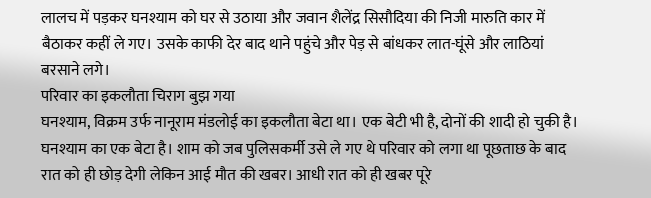लालच में पड़कर घनश्याम को घर से उठाया और जवान शैलेंद्र सिसौदिया की निजी मारुति कार में बैठाकर कहीं ले गए। उसके काफी देर बाद थाने पहुंचे और पेड़ से बांधकर लात-घूंसे और लाठियां बरसाने लगे।
परिवार का इकलौता चिराग बुझ गया
घनश्याम, विक्रम उर्फ नानूराम मंडलोई का इकलौता बेटा था। एक बेटी भी है, दोनों की शादी हो चुकी है। घनश्याम का एक बेटा है। शाम को जब पुलिसकर्मी उसे ले गए थे परिवार को लगा था पूछताछ के बाद रात को ही छोड़ देगी लेकिन आई मौत की खबर। आधी रात को ही खबर पूरे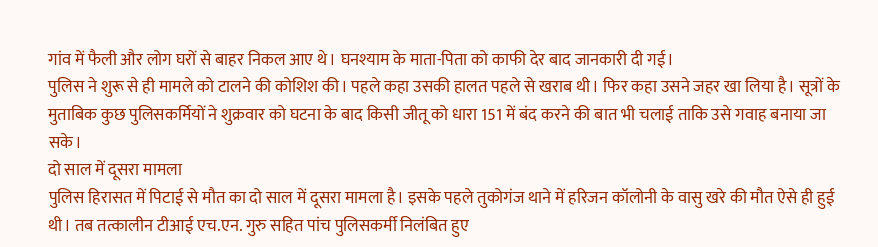गांव में फैली और लोग घरों से बाहर निकल आए थे। घनश्याम के माता-पिता को काफी देर बाद जानकारी दी गई।
पुलिस ने शुरू से ही मामले को टालने की कोशिश की। पहले कहा उसकी हालत पहले से खराब थी। फिर कहा उसने जहर खा लिया है। सूत्रों के मुताबिक कुछ पुलिसकर्मियों ने शुक्रवार को घटना के बाद किसी जीतू को धारा 151 में बंद करने की बात भी चलाई ताकि उसे गवाह बनाया जा सके।
दो साल में दूसरा मामला
पुलिस हिरासत में पिटाई से मौत का दो साल में दूसरा मामला है। इसके पहले तुकोगंज थाने में हरिजन कॉलोनी के वासु खरे की मौत ऐसे ही हुई थी। तब तत्कालीन टीआई एच.एन. गुरु सहित पांच पुलिसकर्मी निलंबित हुए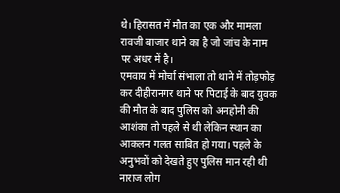थे। हिरासत में मौत का एक और मामला रावजी बाजार थाने का है जो जांच के नाम पर अधर में है।
एमवाय में मोर्चा संभाला तो थाने में तोड़फोड़ कर दीहीरानगर थाने पर पिटाई के बाद युवक की मौत के बाद पुलिस को अनहोनी की आशंका तो पहले से थी लेकिन स्थान का आकलन गलत साबित हो गया। पहले के अनुभवों को देखते हुए पुलिस मान रही थी नाराज लोग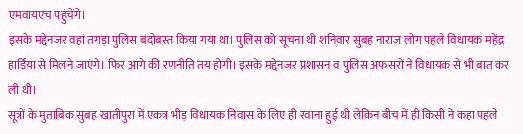एमवायएच पहुंचेंगे।
इसके मद्देनजर वहां तगड़ा पुलिस बंदोबस्त किया गया था। पुलिस को सूचना थी शनिवार सुबह नाराज लोग पहले विधायक महेंद्र हार्डिया से मिलने जाएंगे। फिर आगे की रणनीति तय होगी। इसके मद्देनजर प्रशासन व पुलिस अफसरों ने विधायक से भी बात कर ली थी।
सूत्रों के मुताबिक सुबह खातीपुरा में एकत्र भीड़ विधायक निवास के लिए ही रवाना हुई थी लेकिन बीच में ही किसी ने कहा पहले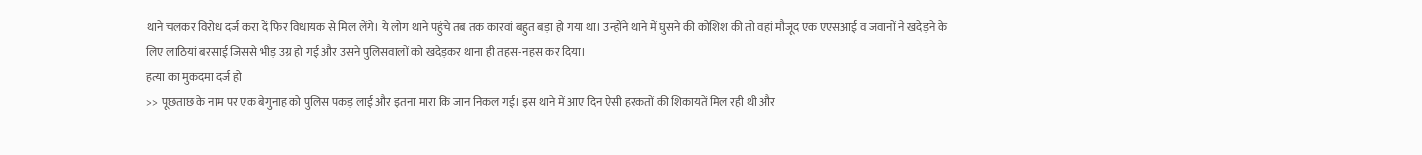थाने चलकर विरोध दर्ज करा दें फिर विधायक से मिल लेंगे। ये लोग थाने पहुंचे तब तक कारवां बहुत बड़ा हो गया था। उन्होंने थाने में घुसने की कोशिश की तो वहां मौजूद एक एएसआई व जवानों ने खदेड़ने के लिए लाठियां बरसाई जिससे भीड़ उग्र हो गई और उसने पुलिसवालों को खदेड़कर थाना ही तहस-नहस कर दिया।
हत्या का मुकदमा दर्ज हो
>> पूछताछ के नाम पर एक बेगुनाह को पुलिस पकड़ लाई और इतना मारा कि जान निकल गई। इस थाने में आए दिन ऐसी हरकतों की शिकायतें मिल रही थी और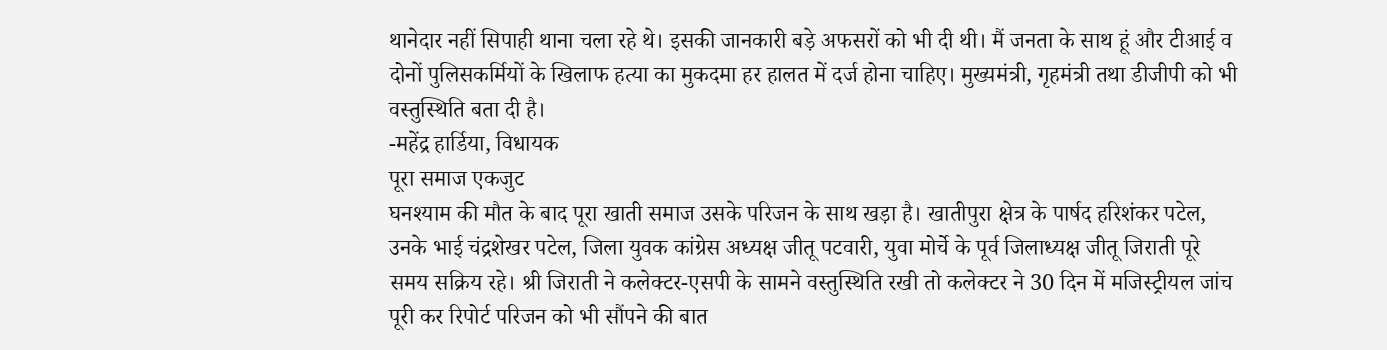थानेदार नहीं सिपाही थाना चला रहे थे। इसकी जानकारी बड़े अफसरों को भी दी थी। मैं जनता के साथ हूं और टीआई व दोनों पुलिसकर्मियों के खिलाफ हत्या का मुकदमा हर हालत में दर्ज होना चाहिए। मुख्यमंत्री, गृहमंत्री तथा डीजीपी को भी वस्तुस्थिति बता दी है।
-महेंद्र हार्डिया, विधायक
पूरा समाज एकजुट
घनश्याम की मौत के बाद पूरा खाती समाज उसके परिजन के साथ खड़ा है। खातीपुरा क्षेत्र के पार्षद हरिशंकर पटेल, उनके भाई चंद्रशेखर पटेल, जिला युवक कांग्रेस अध्यक्ष जीतू पटवारी, युवा मोर्चे के पूर्व जिलाध्यक्ष जीतू जिराती पूरे समय सक्रिय रहे। श्री जिराती ने कलेक्टर-एसपी के सामने वस्तुस्थिति रखी तो कलेक्टर ने 30 दिन में मजिस्ट्रीयल जांच पूरी कर रिपोर्ट परिजन को भी सौंपने की बात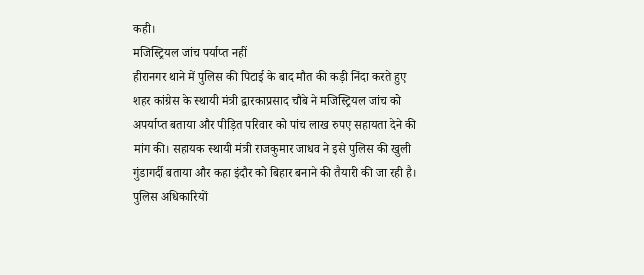कही।
मजिस्ट्रियल जांच पर्याप्त नहीं
हीरानगर थाने में पुलिस की पिटाई के बाद मौत की कड़ी निंदा करते हुए शहर कांग्रेस के स्थायी मंत्री द्वारकाप्रसाद चौबे ने मजिस्ट्रियल जांच को अपर्याप्त बताया और पीड़ित परिवार को पांच लाख रुपए सहायता देने की मांग की। सहायक स्थायी मंत्री राजकुमार जाधव ने इसे पुलिस की खुली गुंडागर्दी बताया और कहा इंदौर को बिहार बनाने की तैयारी की जा रही है।
पुलिस अधिकारियों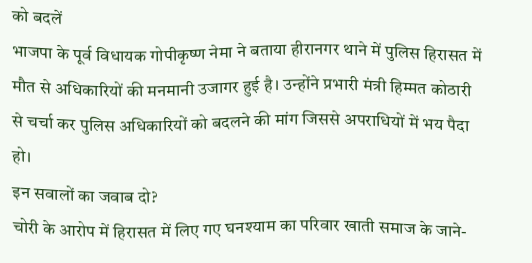को बदलें
भाजपा के पूर्व विधायक गोपीकृष्ण नेमा ने बताया हीरानगर थाने में पुलिस हिरासत में मौत से अधिकारियों की मनमानी उजागर हुई है। उन्होंने प्रभारी मंत्री हिम्मत कोठारी से चर्चा कर पुलिस अधिकारियों को बदलने की मांग जिससे अपराधियों में भय पैदा हो।
इन सवालों का जवाब दो?
चोरी के आरोप में हिरासत में लिए गए घनश्याम का परिवार खाती समाज के जाने-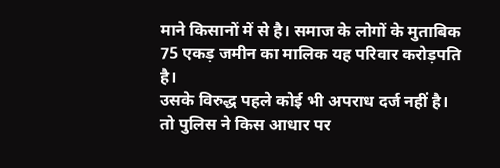माने किसानों में से है। समाज के लोगों के मुताबिक 75 एकड़ जमीन का मालिक यह परिवार करोड़पति है।
उसके विरुद्ध पहले कोई भी अपराध दर्ज नहीं है। तो पुलिस ने किस आधार पर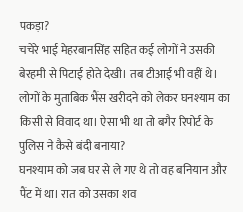पकड़ा?
चचेरे भाई मेहरबानसिंह सहित कई लोगों ने उसकी बेरहमी से पिटाई होते देखी। तब टीआई भी वहीं थे।
लोगों के मुताबिक भैंस खरीदने को लेकर घनश्याम का किसी से विवाद था। ऐसा भी था तो बगैर रिपोर्ट के पुलिस ने कैसे बंदी बनाया?
घनश्याम को जब घर से ले गए थे तो वह बनियान और पैंट में था। रात को उसका शव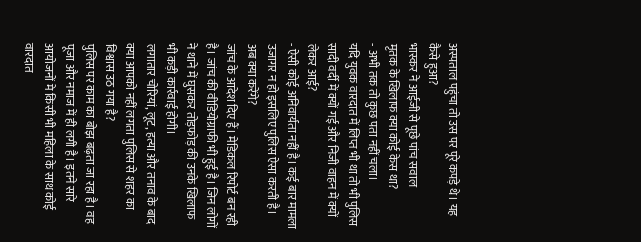अस्पताल पहुंचा तो उस पर पूरे कपड़े थे। यह कैसे हुआ?
भास्कर ने आईजी से पूछे पांच सवाल
मृतक के खिलाफ क्या कोई केस था?
- अभी तक तो कुछ पता नहीं चला।
यदि युवक वारदात में लिप्त भी था तो भी पुलिस सादी वर्दी में क्यों गई और निजी वाहन में क्यों लेकर आई?
- ऐसी कोई अनिवार्यता नहीं है। कई बार मामला उजागर न हो इसलिए पुलिस ऐसा करती है।
अब क्या करेंगे?
जांच के आदेश दिए हैं। मेडिकल रिपोर्ट बन रही है। जांच की वीडियोग्राफी भी हुई है। जिन लोगों ने थाने में घुसकर तोड़फोड़ की उनके खिलाफ भी कड़ी कार्रवाई होगी।
लगातार चोरियां, लूट, हत्या और तनाव के बाद क्या आपको नहीं लगता पुलिस से शहर का विश्वास उठ गया है?
पुलिस पर काम का बोझ बढ़ता जा रहा है। वह पूजा और नमाज में ही लगी है। इतने सारे आयोजनों मे किसी भी महिला के साथ कोई वारदात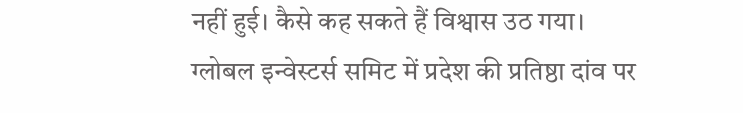नहीं हुई। कैसे कह सकते हैं विश्वास उठ गया।
ग्लोबल इन्वेस्टर्स समिट में प्रदेश की प्रतिष्ठा दांव पर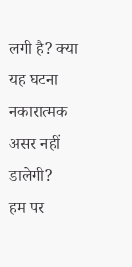लगी है? क्या यह घटना नकारात्मक असर नहीं डालेगी?
हम पर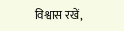विश्वास रखें,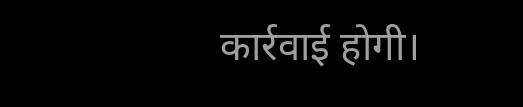कार्रवाई होगी।